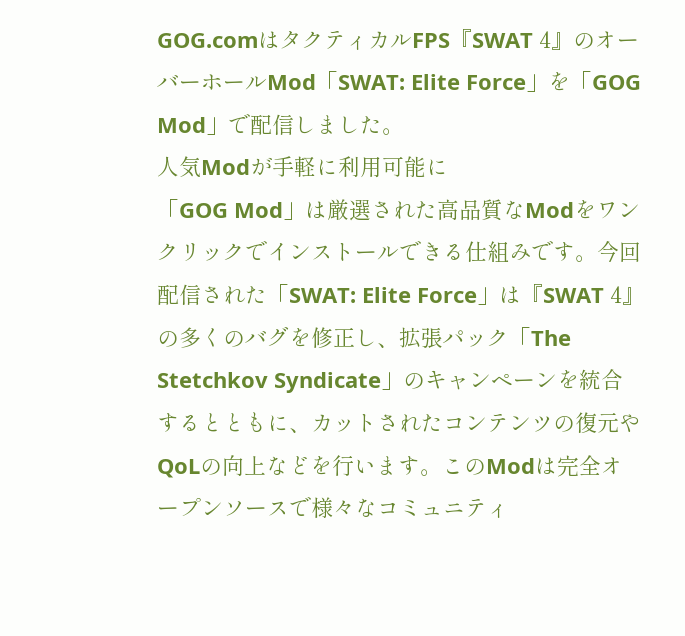GOG.comはタクティカルFPS『SWAT 4』のオーバーホールMod「SWAT: Elite Force」を「GOG Mod」で配信しました。
人気Modが手軽に利用可能に
「GOG Mod」は厳選された高品質なModをワンクリックでインストールできる仕組みです。今回配信された「SWAT: Elite Force」は『SWAT 4』の多くのバグを修正し、拡張パック「The Stetchkov Syndicate」のキャンペーンを統合するとともに、カットされたコンテンツの復元やQoLの向上などを行います。このModは完全オープンソースで様々なコミュニティ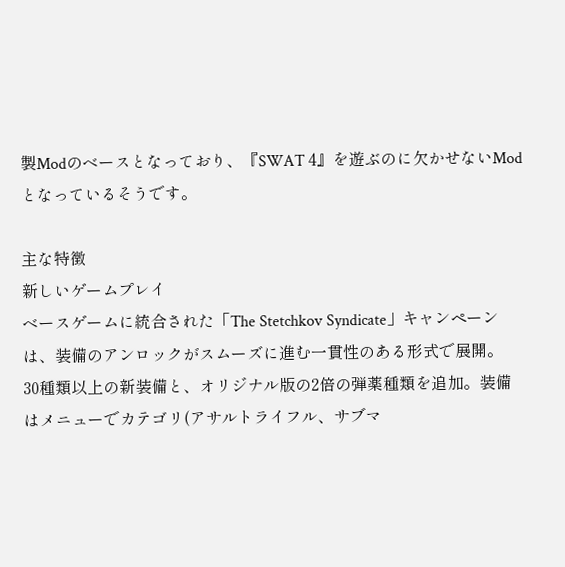製Modのベースとなっており、『SWAT 4』を遊ぶのに欠かせないModとなっているそうです。

主な特徴
新しいゲームプレイ
ベースゲームに統合された「The Stetchkov Syndicate」キャンペーンは、装備のアンロックがスムーズに進む一貫性のある形式で展開。
30種類以上の新装備と、オリジナル版の2倍の弾薬種類を追加。装備はメニューでカテゴリ(アサルトライフル、サブマ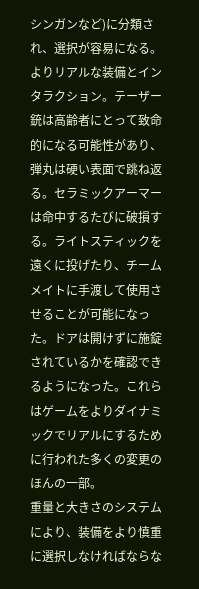シンガンなど)に分類され、選択が容易になる。
よりリアルな装備とインタラクション。テーザー銃は高齢者にとって致命的になる可能性があり、弾丸は硬い表面で跳ね返る。セラミックアーマーは命中するたびに破損する。ライトスティックを遠くに投げたり、チームメイトに手渡して使用させることが可能になった。ドアは開けずに施錠されているかを確認できるようになった。これらはゲームをよりダイナミックでリアルにするために行われた多くの変更のほんの一部。
重量と大きさのシステムにより、装備をより慎重に選択しなければならな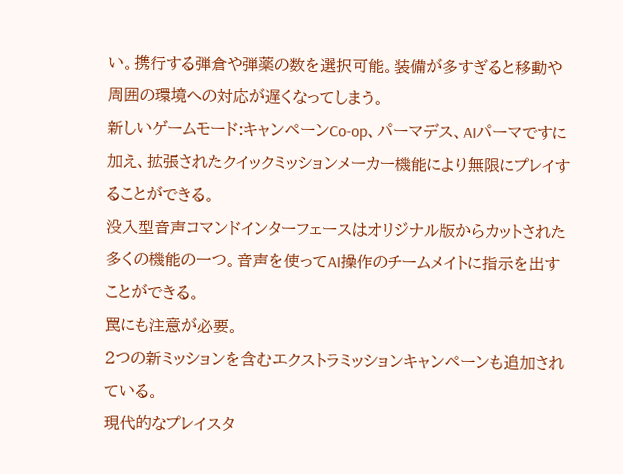い。携行する弾倉や弾薬の数を選択可能。装備が多すぎると移動や周囲の環境への対応が遅くなってしまう。
新しいゲームモード:キャンペーンCo-op、パーマデス、AIパーマですに加え、拡張されたクイックミッションメーカー機能により無限にプレイすることができる。
没入型音声コマンドインターフェースはオリジナル版からカットされた多くの機能の一つ。音声を使ってAI操作のチームメイトに指示を出すことができる。
罠にも注意が必要。
2つの新ミッションを含むエクストラミッションキャンペーンも追加されている。
現代的なプレイスタ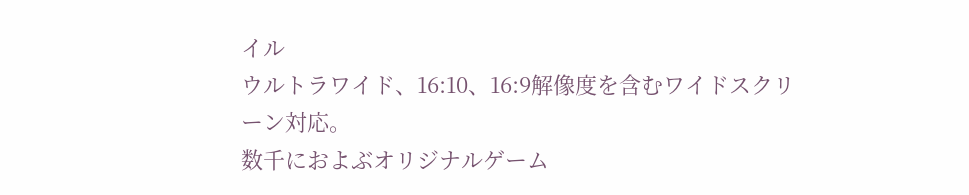イル
ウルトラワイド、16:10、16:9解像度を含むワイドスクリーン対応。
数千におよぶオリジナルゲーム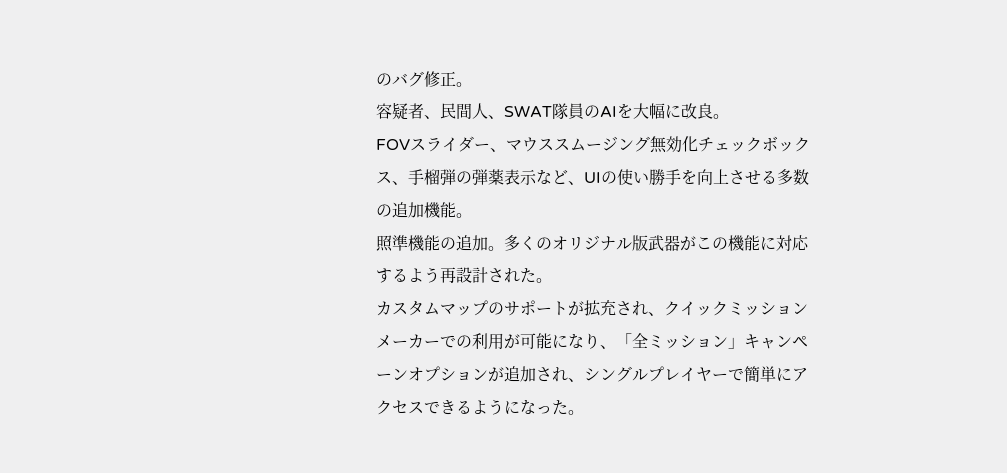のバグ修正。
容疑者、民間人、SWAT隊員のAIを大幅に改良。
FOVスライダー、マウススムージング無効化チェックボックス、手榴弾の弾薬表示など、UIの使い勝手を向上させる多数の追加機能。
照準機能の追加。多くのオリジナル版武器がこの機能に対応するよう再設計された。
カスタムマップのサポートが拡充され、クイックミッションメーカーでの利用が可能になり、「全ミッション」キャンペーンオプションが追加され、シングルプレイヤーで簡単にアクセスできるようになった。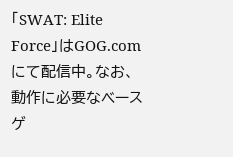「SWAT: Elite Force」はGOG.comにて配信中。なお、動作に必要なベースゲ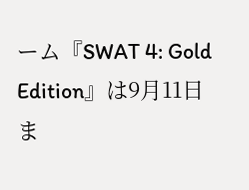ーム『SWAT 4: Gold Edition』は9月11日ま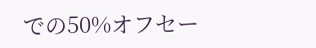での50%オフセー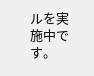ルを実施中です。